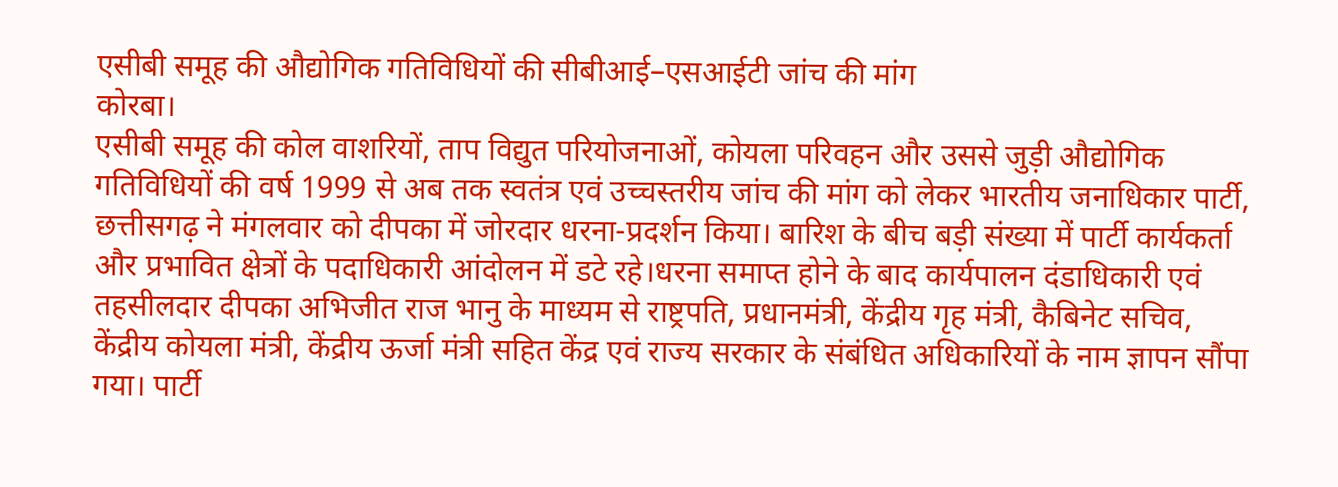एसीबी समूह की औद्योगिक गतिविधियों की सीबीआई–एसआईटी जांच की मांग
कोरबा।
एसीबी समूह की कोल वाशरियों, ताप विद्युत परियोजनाओं, कोयला परिवहन और उससे जुड़ी औद्योगिक गतिविधियों की वर्ष 1999 से अब तक स्वतंत्र एवं उच्चस्तरीय जांच की मांग को लेकर भारतीय जनाधिकार पार्टी, छत्तीसगढ़ ने मंगलवार को दीपका में जोरदार धरना-प्रदर्शन किया। बारिश के बीच बड़ी संख्या में पार्टी कार्यकर्ता और प्रभावित क्षेत्रों के पदाधिकारी आंदोलन में डटे रहे।धरना समाप्त होने के बाद कार्यपालन दंडाधिकारी एवं तहसीलदार दीपका अभिजीत राज भानु के माध्यम से राष्ट्रपति, प्रधानमंत्री, केंद्रीय गृह मंत्री, कैबिनेट सचिव, केंद्रीय कोयला मंत्री, केंद्रीय ऊर्जा मंत्री सहित केंद्र एवं राज्य सरकार के संबंधित अधिकारियों के नाम ज्ञापन सौंपा गया। पार्टी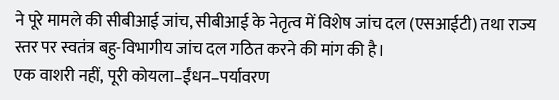ने पूरे मामले की सीबीआई जांच, सीबीआई के नेतृत्व में विशेष जांच दल (एसआईटी) तथा राज्य स्तर पर स्वतंत्र बहु-विभागीय जांच दल गठित करने की मांग की है।
एक वाशरी नहीं, पूरी कोयला–ईंधन–पर्यावरण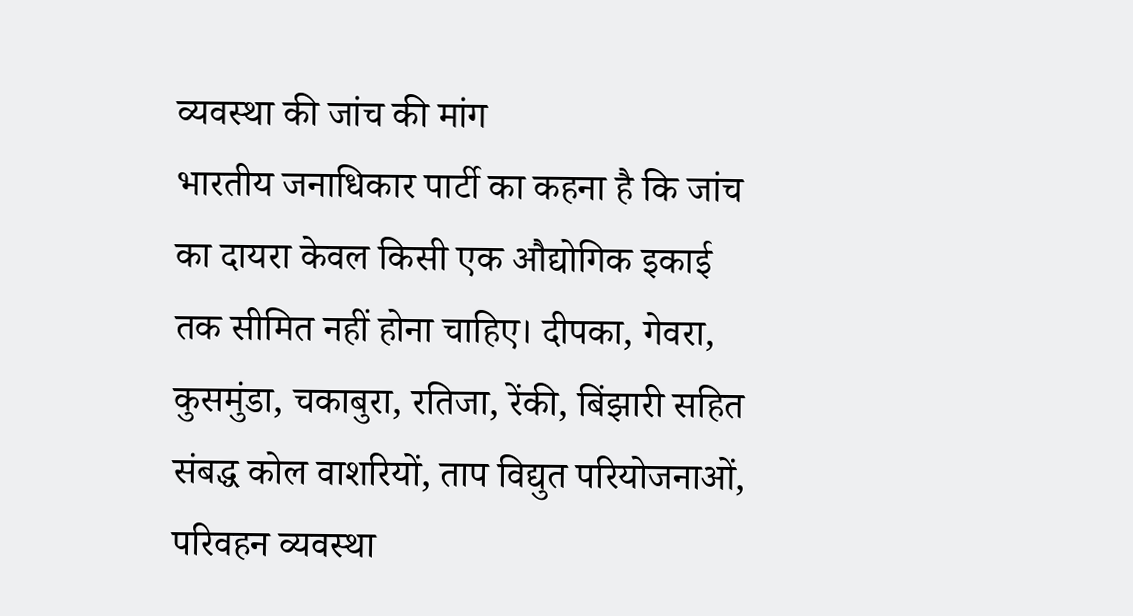व्यवस्था की जांच की मांग
भारतीय जनाधिकार पार्टी का कहना है कि जांच का दायरा केवल किसी एक औद्योगिक इकाई तक सीमित नहीं होना चाहिए। दीपका, गेवरा, कुसमुंडा, चकाबुरा, रतिजा, रेंकी, बिंझारी सहित संबद्ध कोल वाशरियों, ताप विद्युत परियोजनाओं, परिवहन व्यवस्था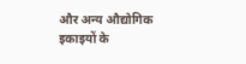और अन्य औद्योगिक इकाइयों के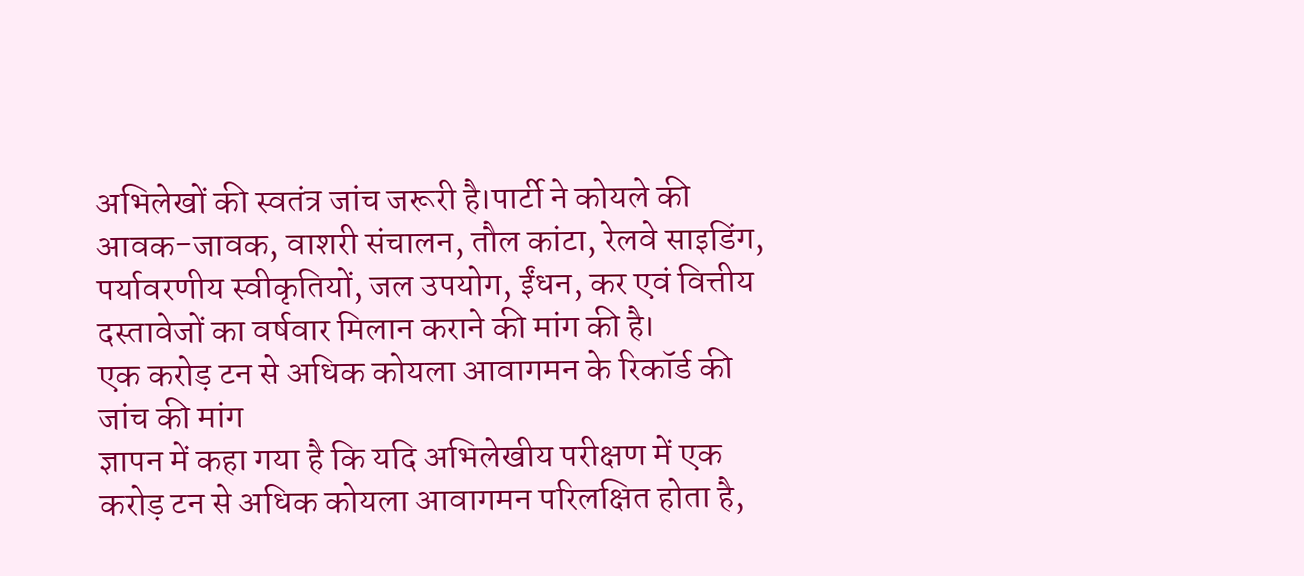अभिलेखों की स्वतंत्र जांच जरूरी है।पार्टी ने कोयले की आवक-जावक, वाशरी संचालन, तौल कांटा, रेलवे साइडिंग, पर्यावरणीय स्वीकृतियों, जल उपयोग, ईंधन, कर एवं वित्तीय दस्तावेजों का वर्षवार मिलान कराने की मांग की है।
एक करोड़ टन से अधिक कोयला आवागमन के रिकॉर्ड की जांच की मांग
ज्ञापन में कहा गया है कि यदि अभिलेखीय परीक्षण में एक करोड़ टन से अधिक कोयला आवागमन परिलक्षित होता है,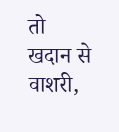तो खदान से वाशरी,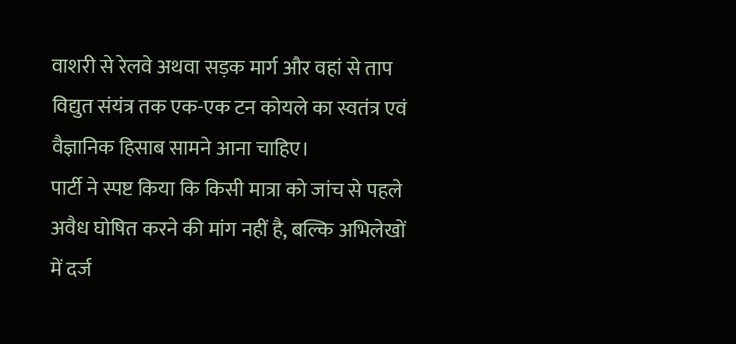वाशरी से रेलवे अथवा सड़क मार्ग और वहां से ताप विद्युत संयंत्र तक एक-एक टन कोयले का स्वतंत्र एवं वैज्ञानिक हिसाब सामने आना चाहिए।
पार्टी ने स्पष्ट किया कि किसी मात्रा को जांच से पहले अवैध घोषित करने की मांग नहीं है, बल्कि अभिलेखों में दर्ज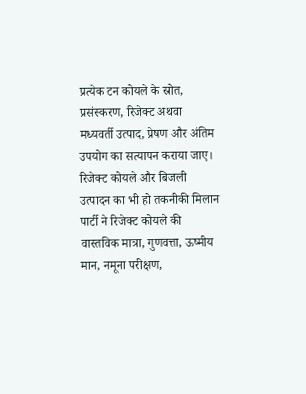प्रत्येक टन कोयले के स्रोत, प्रसंस्करण, रिजेक्ट अथवा मध्यवर्ती उत्पाद, प्रेषण और अंतिम उपयोग का सत्यापन कराया जाए।
रिजेक्ट कोयले और बिजली उत्पादन का भी हो तकनीकी मिलान
पार्टी ने रिजेक्ट कोयले की वास्तविक मात्रा, गुणवत्ता, ऊष्मीय मान, नमूना परीक्षण,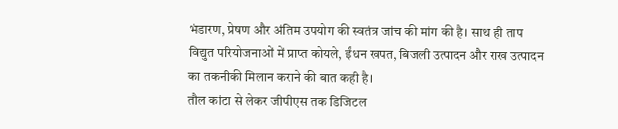भंडारण, प्रेषण और अंतिम उपयोग की स्वतंत्र जांच की मांग की है। साथ ही ताप विद्युत परियोजनाओं में प्राप्त कोयले, ईंधन खपत, बिजली उत्पादन और राख उत्पादन का तकनीकी मिलान कराने की बात कही है।
तौल कांटा से लेकर जीपीएस तक डिजिटल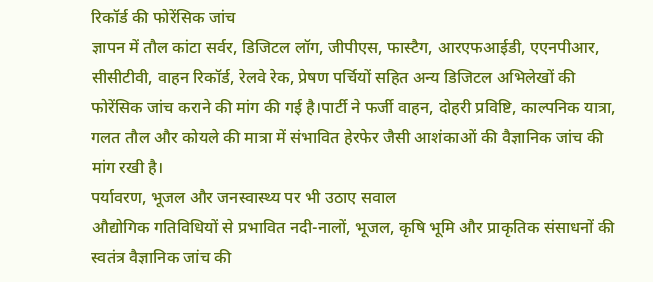रिकॉर्ड की फोरेंसिक जांच
ज्ञापन में तौल कांटा सर्वर, डिजिटल लॉग, जीपीएस, फास्टैग, आरएफआईडी, एएनपीआर, सीसीटीवी, वाहन रिकॉर्ड, रेलवे रेक, प्रेषण पर्चियों सहित अन्य डिजिटल अभिलेखों की फोरेंसिक जांच कराने की मांग की गई है।पार्टी ने फर्जी वाहन, दोहरी प्रविष्टि, काल्पनिक यात्रा, गलत तौल और कोयले की मात्रा में संभावित हेरफेर जैसी आशंकाओं की वैज्ञानिक जांच की मांग रखी है।
पर्यावरण, भूजल और जनस्वास्थ्य पर भी उठाए सवाल
औद्योगिक गतिविधियों से प्रभावित नदी-नालों, भूजल, कृषि भूमि और प्राकृतिक संसाधनों की स्वतंत्र वैज्ञानिक जांच की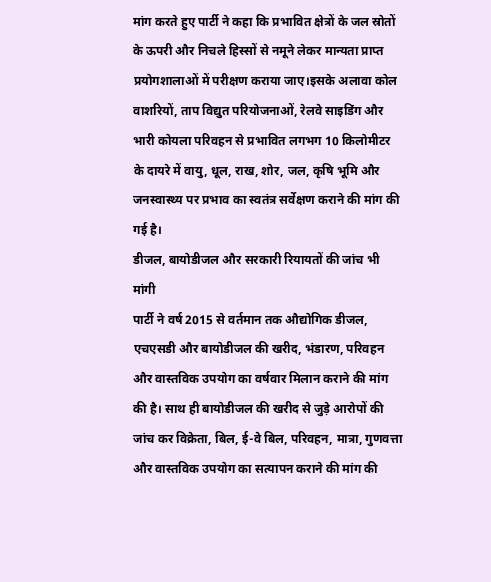मांग करते हुए पार्टी ने कहा कि प्रभावित क्षेत्रों के जल स्रोतों के ऊपरी और निचले हिस्सों से नमूने लेकर मान्यता प्राप्त प्रयोगशालाओं में परीक्षण कराया जाए।इसके अलावा कोल वाशरियों, ताप विद्युत परियोजनाओं, रेलवे साइडिंग और भारी कोयला परिवहन से प्रभावित लगभग 10 किलोमीटर के दायरे में वायु, धूल, राख, शोर, जल, कृषि भूमि और जनस्वास्थ्य पर प्रभाव का स्वतंत्र सर्वेक्षण कराने की मांग की गई है।
डीजल, बायोडीजल और सरकारी रियायतों की जांच भी मांगी
पार्टी ने वर्ष 2015 से वर्तमान तक औद्योगिक डीजल, एचएसडी और बायोडीजल की खरीद, भंडारण, परिवहन और वास्तविक उपयोग का वर्षवार मिलान कराने की मांग की है। साथ ही बायोडीजल की खरीद से जुड़े आरोपों की जांच कर विक्रेता, बिल, ई-वे बिल, परिवहन, मात्रा, गुणवत्ता और वास्तविक उपयोग का सत्यापन कराने की मांग की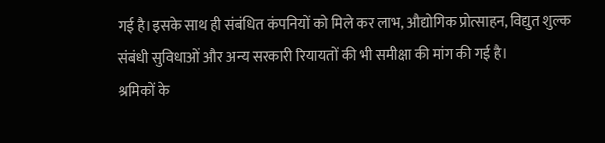गई है।इसके साथ ही संबंधित कंपनियों को मिले कर लाभ, औद्योगिक प्रोत्साहन, विद्युत शुल्क संबंधी सुविधाओं और अन्य सरकारी रियायतों की भी समीक्षा की मांग की गई है।
श्रमिकों के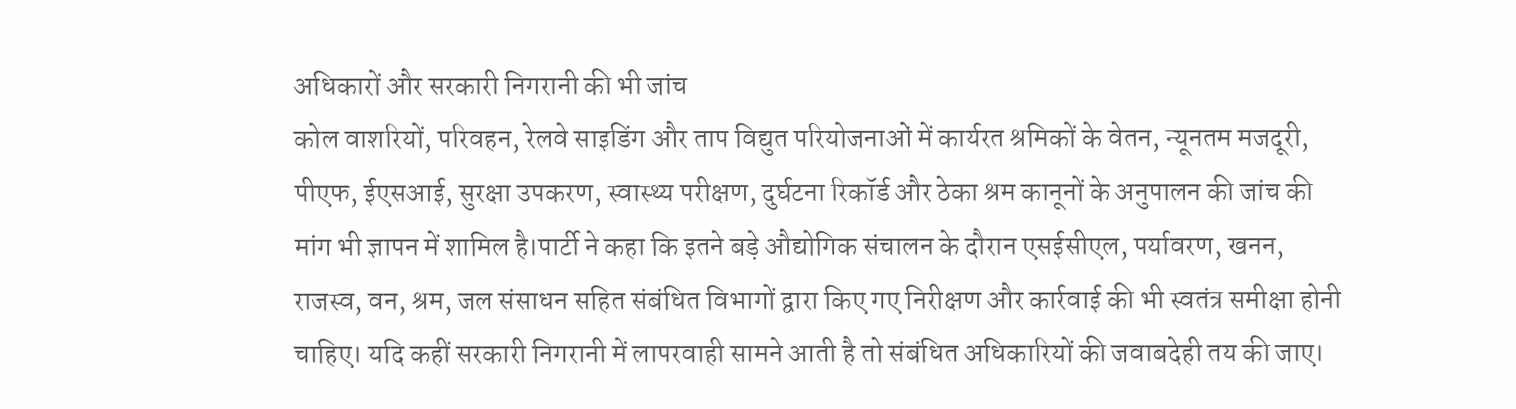अधिकारों और सरकारी निगरानी की भी जांच
कोल वाशरियों, परिवहन, रेलवे साइडिंग और ताप विद्युत परियोजनाओं में कार्यरत श्रमिकों के वेतन, न्यूनतम मजदूरी, पीएफ, ईएसआई, सुरक्षा उपकरण, स्वास्थ्य परीक्षण, दुर्घटना रिकॉर्ड और ठेका श्रम कानूनों के अनुपालन की जांच की मांग भी ज्ञापन में शामिल है।पार्टी ने कहा कि इतने बड़े औद्योगिक संचालन के दौरान एसईसीएल, पर्यावरण, खनन, राजस्व, वन, श्रम, जल संसाधन सहित संबंधित विभागों द्वारा किए गए निरीक्षण और कार्रवाई की भी स्वतंत्र समीक्षा होनी चाहिए। यदि कहीं सरकारी निगरानी में लापरवाही सामने आती है तो संबंधित अधिकारियों की जवाबदेही तय की जाए।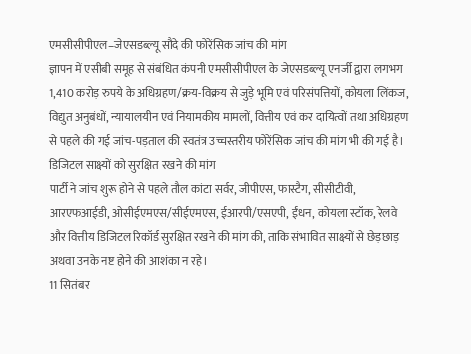एमसीसीपीएल–जेएसडब्ल्यू सौदे की फोरेंसिक जांच की मांग
ज्ञापन में एसीबी समूह से संबंधित कंपनी एमसीसीपीएल के जेएसडब्ल्यू एनर्जी द्वारा लगभग 1,410 करोड़ रुपये के अधिग्रहण/क्रय-विक्रय से जुड़े भूमि एवं परिसंपत्तियों, कोयला लिंकज, विद्युत अनुबंधों, न्यायालयीन एवं नियामकीय मामलों, वित्तीय एवं कर दायित्वों तथा अधिग्रहण से पहले की गई जांच-पड़ताल की स्वतंत्र उच्चस्तरीय फोरेंसिक जांच की मांग भी की गई है।
डिजिटल साक्ष्यों को सुरक्षित रखने की मांग
पार्टी ने जांच शुरू होने से पहले तौल कांटा सर्वर, जीपीएस, फास्टैग, सीसीटीवी, आरएफआईडी, ओसीईएमएस/सीईएमएस, ईआरपी/एसएपी, ईंधन, कोयला स्टॉक, रेलवे और वित्तीय डिजिटल रिकॉर्ड सुरक्षित रखने की मांग की, ताकि संभावित साक्ष्यों से छेड़छाड़ अथवा उनके नष्ट होने की आशंका न रहे।
11 सितंबर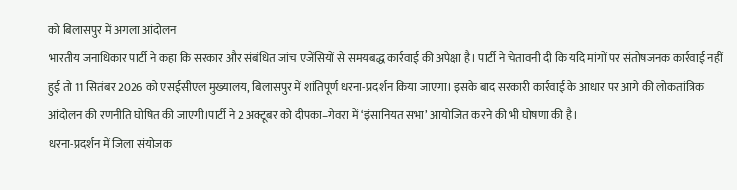को बिलासपुर में अगला आंदोलन
भारतीय जनाधिकार पार्टी ने कहा कि सरकार और संबंधित जांच एजेंसियों से समयबद्ध कार्रवाई की अपेक्षा है। पार्टी ने चेतावनी दी कि यदि मांगों पर संतोषजनक कार्रवाई नहीं हुई तो 11 सितंबर 2026 को एसईसीएल मुख्यालय, बिलासपुर में शांतिपूर्ण धरना-प्रदर्शन किया जाएगा। इसके बाद सरकारी कार्रवाई के आधार पर आगे की लोकतांत्रिक आंदोलन की रणनीति घोषित की जाएगी।पार्टी ने 2 अक्टूबर को दीपका–गेवरा में ‘इंसानियत सभा’ आयोजित करने की भी घोषणा की है।
धरना-प्रदर्शन में जिला संयोजक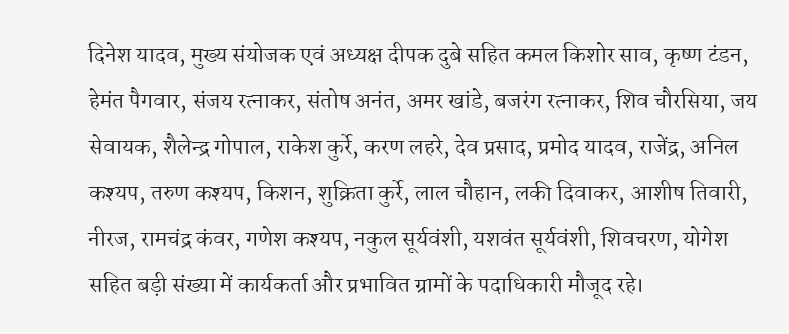दिनेश यादव, मुख्य संयोजक एवं अध्यक्ष दीपक दुबे सहित कमल किशोर साव, कृष्ण टंडन, हेमंत पैगवार, संजय रत्नाकर, संतोष अनंत, अमर खांडे, बजरंग रत्नाकर, शिव चौरसिया, जय सेवायक, शैलेन्द्र गोपाल, राकेश कुर्रे, करण लहरे, देव प्रसाद, प्रमोद यादव, राजेंद्र, अनिल कश्यप, तरुण कश्यप, किशन, शुक्रिता कुर्रे, लाल चौहान, लकी दिवाकर, आशीष तिवारी, नीरज, रामचंद्र कंवर, गणेश कश्यप, नकुल सूर्यवंशी, यशवंत सूर्यवंशी, शिवचरण, योगेश सहित बड़ी संख्या में कार्यकर्ता और प्रभावित ग्रामों के पदाधिकारी मौजूद रहे।